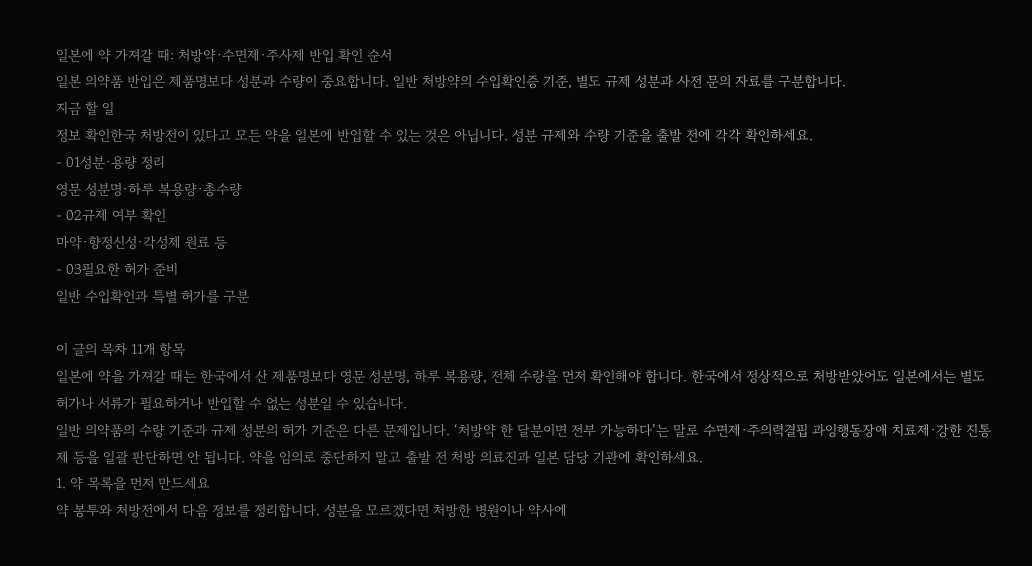일본에 약 가져갈 때: 처방약·수면제·주사제 반입 확인 순서
일본 의약품 반입은 제품명보다 성분과 수량이 중요합니다. 일반 처방약의 수입확인증 기준, 별도 규제 성분과 사전 문의 자료를 구분합니다.
지금 할 일
정보 확인한국 처방전이 있다고 모든 약을 일본에 반입할 수 있는 것은 아닙니다. 성분 규제와 수량 기준을 출발 전에 각각 확인하세요.
- 01성분·용량 정리
영문 성분명·하루 복용량·총수량
- 02규제 여부 확인
마약·향정신성·각성제 원료 등
- 03필요한 허가 준비
일반 수입확인과 특별 허가를 구분

이 글의 목차 11개 항목
일본에 약을 가져갈 때는 한국에서 산 제품명보다 영문 성분명, 하루 복용량, 전체 수량을 먼저 확인해야 합니다. 한국에서 정상적으로 처방받았어도 일본에서는 별도 허가나 서류가 필요하거나 반입할 수 없는 성분일 수 있습니다.
일반 의약품의 수량 기준과 규제 성분의 허가 기준은 다른 문제입니다. ‘처방약 한 달분이면 전부 가능하다’는 말로 수면제·주의력결핍 과잉행동장애 치료제·강한 진통제 등을 일괄 판단하면 안 됩니다. 약을 임의로 중단하지 말고 출발 전 처방 의료진과 일본 담당 기관에 확인하세요.
1. 약 목록을 먼저 만드세요
약 봉투와 처방전에서 다음 정보를 정리합니다. 성분을 모르겠다면 처방한 병원이나 약사에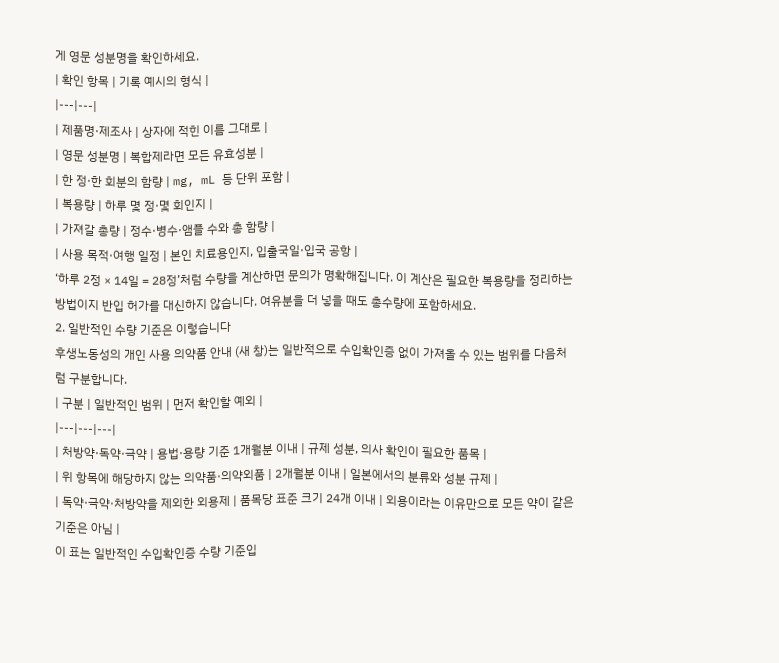게 영문 성분명을 확인하세요.
| 확인 항목 | 기록 예시의 형식 |
|---|---|
| 제품명·제조사 | 상자에 적힌 이름 그대로 |
| 영문 성분명 | 복합제라면 모든 유효성분 |
| 한 정·한 회분의 함량 | mg, mL 등 단위 포함 |
| 복용량 | 하루 몇 정·몇 회인지 |
| 가져갈 총량 | 정수·병수·앰플 수와 총 함량 |
| 사용 목적·여행 일정 | 본인 치료용인지, 입출국일·입국 공항 |
‘하루 2정 × 14일 = 28정’처럼 수량을 계산하면 문의가 명확해집니다. 이 계산은 필요한 복용량을 정리하는 방법이지 반입 허가를 대신하지 않습니다. 여유분을 더 넣을 때도 총수량에 포함하세요.
2. 일반적인 수량 기준은 이렇습니다
후생노동성의 개인 사용 의약품 안내 (새 창)는 일반적으로 수입확인증 없이 가져올 수 있는 범위를 다음처럼 구분합니다.
| 구분 | 일반적인 범위 | 먼저 확인할 예외 |
|---|---|---|
| 처방약·독약·극약 | 용법·용량 기준 1개월분 이내 | 규제 성분, 의사 확인이 필요한 품목 |
| 위 항목에 해당하지 않는 의약품·의약외품 | 2개월분 이내 | 일본에서의 분류와 성분 규제 |
| 독약·극약·처방약을 제외한 외용제 | 품목당 표준 크기 24개 이내 | 외용이라는 이유만으로 모든 약이 같은 기준은 아님 |
이 표는 일반적인 수입확인증 수량 기준입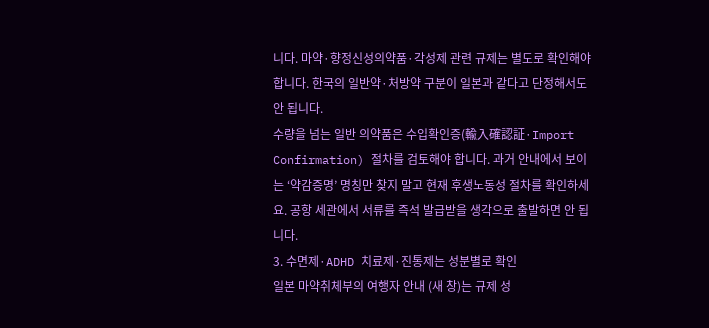니다. 마약·향정신성의약품·각성제 관련 규제는 별도로 확인해야 합니다. 한국의 일반약·처방약 구분이 일본과 같다고 단정해서도 안 됩니다.
수량을 넘는 일반 의약품은 수입확인증(輸入確認証·Import Confirmation) 절차를 검토해야 합니다. 과거 안내에서 보이는 ‘약감증명’ 명칭만 찾지 말고 현재 후생노동성 절차를 확인하세요. 공항 세관에서 서류를 즉석 발급받을 생각으로 출발하면 안 됩니다.
3. 수면제·ADHD 치료제·진통제는 성분별로 확인
일본 마약취체부의 여행자 안내 (새 창)는 규제 성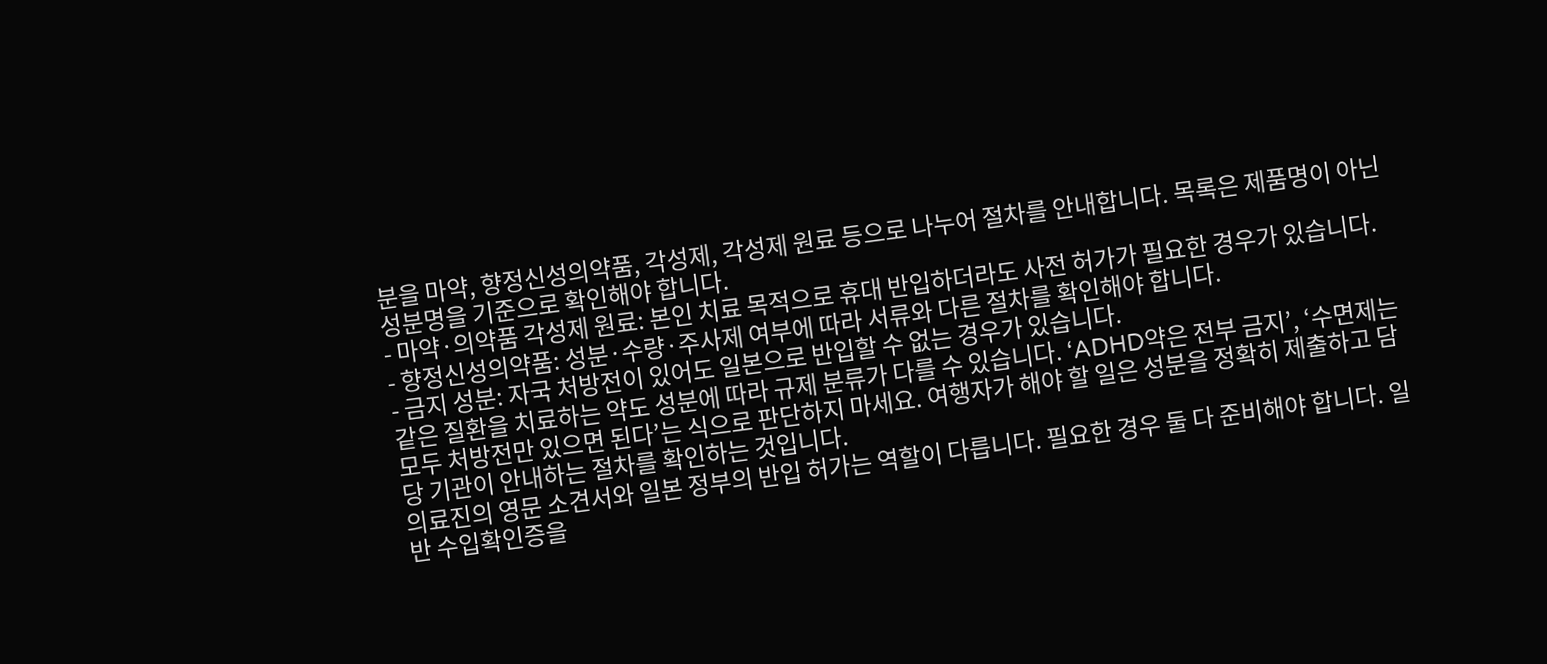분을 마약, 향정신성의약품, 각성제, 각성제 원료 등으로 나누어 절차를 안내합니다. 목록은 제품명이 아닌 성분명을 기준으로 확인해야 합니다.
- 마약·의약품 각성제 원료: 본인 치료 목적으로 휴대 반입하더라도 사전 허가가 필요한 경우가 있습니다.
- 향정신성의약품: 성분·수량·주사제 여부에 따라 서류와 다른 절차를 확인해야 합니다.
- 금지 성분: 자국 처방전이 있어도 일본으로 반입할 수 없는 경우가 있습니다.
같은 질환을 치료하는 약도 성분에 따라 규제 분류가 다를 수 있습니다. ‘ADHD약은 전부 금지’, ‘수면제는 모두 처방전만 있으면 된다’는 식으로 판단하지 마세요. 여행자가 해야 할 일은 성분을 정확히 제출하고 담당 기관이 안내하는 절차를 확인하는 것입니다.
의료진의 영문 소견서와 일본 정부의 반입 허가는 역할이 다릅니다. 필요한 경우 둘 다 준비해야 합니다. 일반 수입확인증을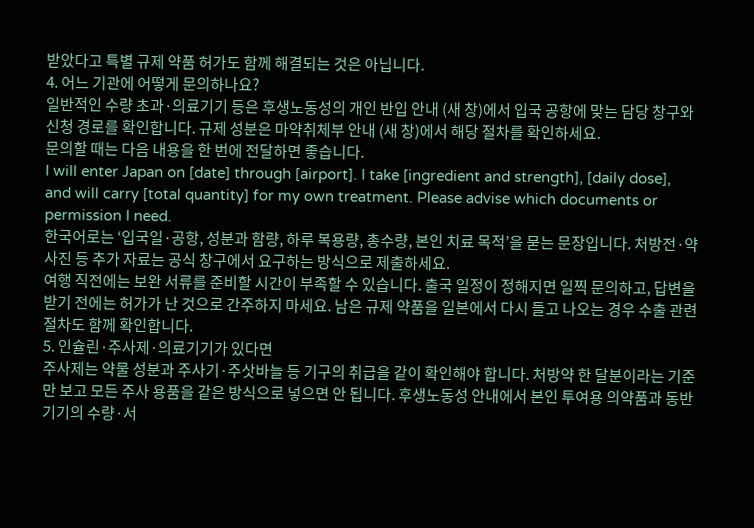받았다고 특별 규제 약품 허가도 함께 해결되는 것은 아닙니다.
4. 어느 기관에 어떻게 문의하나요?
일반적인 수량 초과·의료기기 등은 후생노동성의 개인 반입 안내 (새 창)에서 입국 공항에 맞는 담당 창구와 신청 경로를 확인합니다. 규제 성분은 마약취체부 안내 (새 창)에서 해당 절차를 확인하세요.
문의할 때는 다음 내용을 한 번에 전달하면 좋습니다.
I will enter Japan on [date] through [airport]. I take [ingredient and strength], [daily dose], and will carry [total quantity] for my own treatment. Please advise which documents or permission I need.
한국어로는 ‘입국일·공항, 성분과 함량, 하루 복용량, 총수량, 본인 치료 목적’을 묻는 문장입니다. 처방전·약 사진 등 추가 자료는 공식 창구에서 요구하는 방식으로 제출하세요.
여행 직전에는 보완 서류를 준비할 시간이 부족할 수 있습니다. 출국 일정이 정해지면 일찍 문의하고, 답변을 받기 전에는 허가가 난 것으로 간주하지 마세요. 남은 규제 약품을 일본에서 다시 들고 나오는 경우 수출 관련 절차도 함께 확인합니다.
5. 인슐린·주사제·의료기기가 있다면
주사제는 약물 성분과 주사기·주삿바늘 등 기구의 취급을 같이 확인해야 합니다. 처방약 한 달분이라는 기준만 보고 모든 주사 용품을 같은 방식으로 넣으면 안 됩니다. 후생노동성 안내에서 본인 투여용 의약품과 동반 기기의 수량·서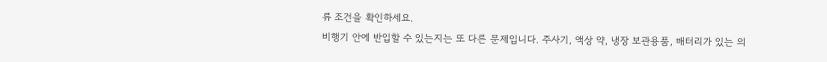류 조건을 확인하세요.
비행기 안에 반입할 수 있는지는 또 다른 문제입니다. 주사기, 액상 약, 냉장 보관용품, 배터리가 있는 의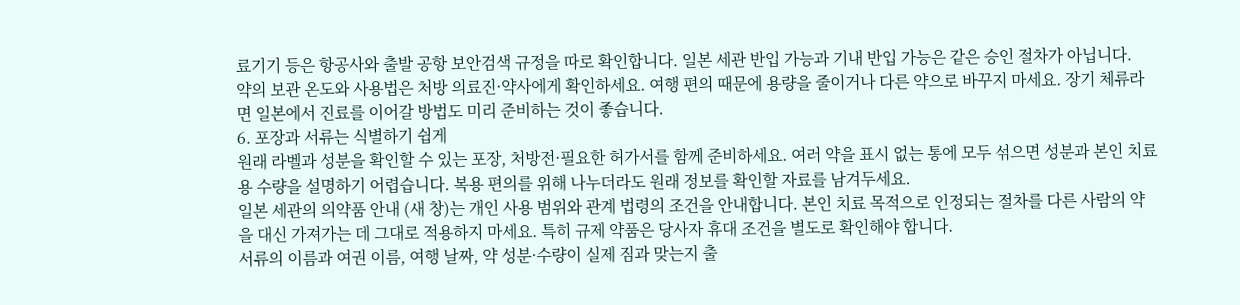료기기 등은 항공사와 출발 공항 보안검색 규정을 따로 확인합니다. 일본 세관 반입 가능과 기내 반입 가능은 같은 승인 절차가 아닙니다.
약의 보관 온도와 사용법은 처방 의료진·약사에게 확인하세요. 여행 편의 때문에 용량을 줄이거나 다른 약으로 바꾸지 마세요. 장기 체류라면 일본에서 진료를 이어갈 방법도 미리 준비하는 것이 좋습니다.
6. 포장과 서류는 식별하기 쉽게
원래 라벨과 성분을 확인할 수 있는 포장, 처방전·필요한 허가서를 함께 준비하세요. 여러 약을 표시 없는 통에 모두 섞으면 성분과 본인 치료용 수량을 설명하기 어렵습니다. 복용 편의를 위해 나누더라도 원래 정보를 확인할 자료를 남겨두세요.
일본 세관의 의약품 안내 (새 창)는 개인 사용 범위와 관계 법령의 조건을 안내합니다. 본인 치료 목적으로 인정되는 절차를 다른 사람의 약을 대신 가져가는 데 그대로 적용하지 마세요. 특히 규제 약품은 당사자 휴대 조건을 별도로 확인해야 합니다.
서류의 이름과 여권 이름, 여행 날짜, 약 성분·수량이 실제 짐과 맞는지 출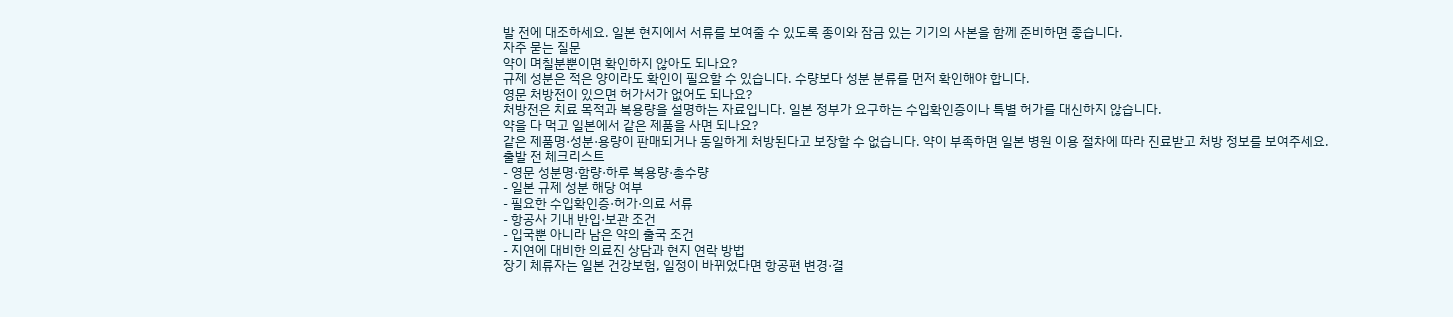발 전에 대조하세요. 일본 현지에서 서류를 보여줄 수 있도록 종이와 잠금 있는 기기의 사본을 함께 준비하면 좋습니다.
자주 묻는 질문
약이 며칠분뿐이면 확인하지 않아도 되나요?
규제 성분은 적은 양이라도 확인이 필요할 수 있습니다. 수량보다 성분 분류를 먼저 확인해야 합니다.
영문 처방전이 있으면 허가서가 없어도 되나요?
처방전은 치료 목적과 복용량을 설명하는 자료입니다. 일본 정부가 요구하는 수입확인증이나 특별 허가를 대신하지 않습니다.
약을 다 먹고 일본에서 같은 제품을 사면 되나요?
같은 제품명·성분·용량이 판매되거나 동일하게 처방된다고 보장할 수 없습니다. 약이 부족하면 일본 병원 이용 절차에 따라 진료받고 처방 정보를 보여주세요.
출발 전 체크리스트
- 영문 성분명·함량·하루 복용량·총수량
- 일본 규제 성분 해당 여부
- 필요한 수입확인증·허가·의료 서류
- 항공사 기내 반입·보관 조건
- 입국뿐 아니라 남은 약의 출국 조건
- 지연에 대비한 의료진 상담과 현지 연락 방법
장기 체류자는 일본 건강보험, 일정이 바뀌었다면 항공편 변경·결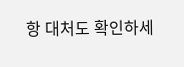항 대처도 확인하세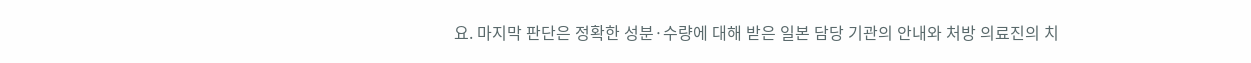요. 마지막 판단은 정확한 성분·수량에 대해 받은 일본 담당 기관의 안내와 처방 의료진의 치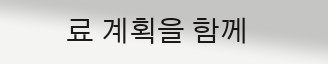료 계획을 함께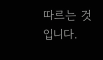따르는 것입니다.